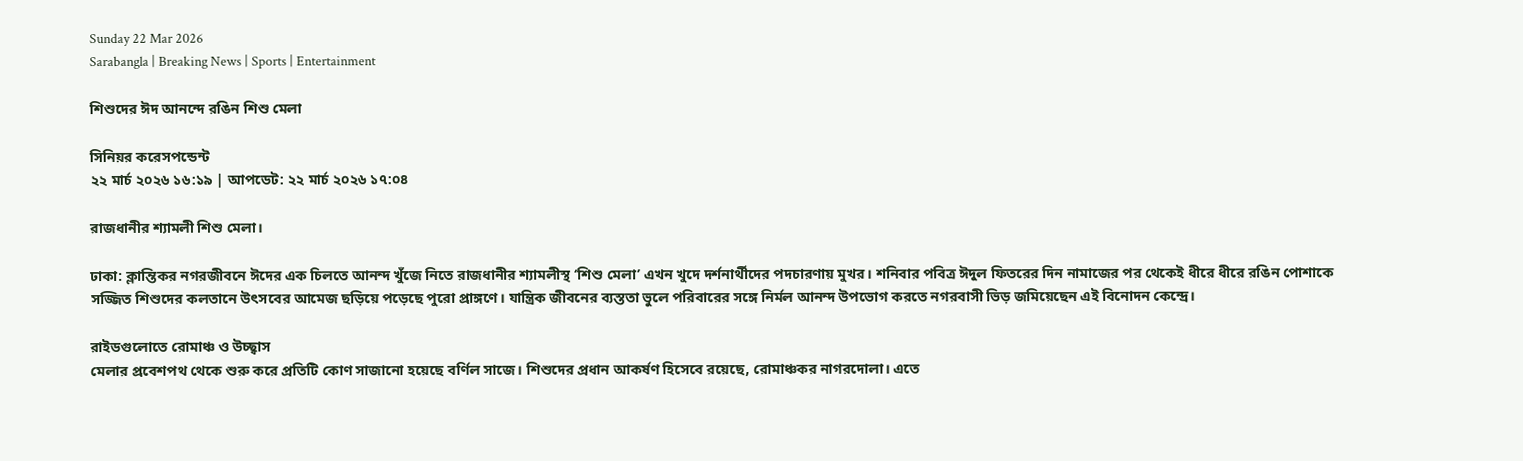Sunday 22 Mar 2026
Sarabangla | Breaking News | Sports | Entertainment

শিশুদের ঈদ আনন্দে রঙিন শিশু মেলা

সিনিয়র করেসপন্ডেন্ট
২২ মার্চ ২০২৬ ১৬:১৯ | আপডেট: ২২ মার্চ ২০২৬ ১৭:০৪

রাজধানীর শ্যামলী শিশু মেলা।

ঢাকা: ক্লান্তিকর নগরজীবনে ঈদের এক চিলতে আনন্দ খুঁজে নিতে রাজধানীর শ্যামলীস্থ ‘শিশু মেলা’ এখন খুদে দর্শনার্থীদের পদচারণায় মুখর। শনিবার পবিত্র ঈদুল ফিতরের দিন নামাজের পর থেকেই ধীরে ধীরে রঙিন পোশাকে সজ্জিত শিশুদের কলতানে উৎসবের আমেজ ছড়িয়ে পড়েছে পুরো প্রাঙ্গণে। যান্ত্রিক জীবনের ব্যস্ততা ভুলে পরিবারের সঙ্গে নির্মল আনন্দ উপভোগ করতে নগরবাসী ভিড় জমিয়েছেন এই বিনোদন কেন্দ্রে।

রাইডগুলোতে রোমাঞ্চ ও উচ্ছ্বাস
মেলার প্রবেশপথ থেকে শুরু করে প্রতিটি কোণ সাজানো হয়েছে বর্ণিল সাজে। শিশুদের প্রধান আকর্ষণ হিসেবে রয়েছে, রোমাঞ্চকর নাগরদোলা। এতে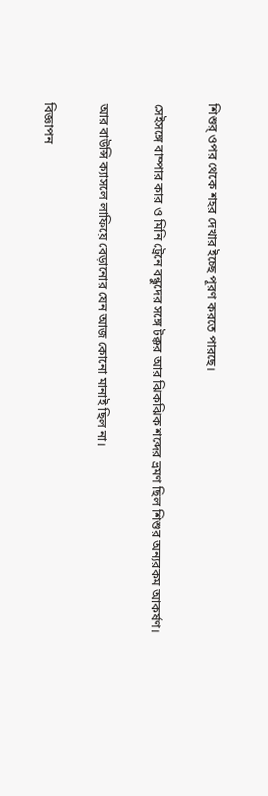শিশুর্ ওপর থেকে শহর দেখার ইচ্ছে পূরণ করতে পারছে।

সেইসঙ্গে বাম্পার কার ও মিনি ট্রেনে বন্ধুদের সঙ্গে টক্কর আর ঝিকঝিক শব্দের ভ্রমণ ছিল শিশুর অন্যরকম আকর্ষণ।

আর বাউন্সি ক্যাসলে লাফিয়ে বেড়ানোর যেন আজ কোনো মানাই ছিল না।

বিজ্ঞাপন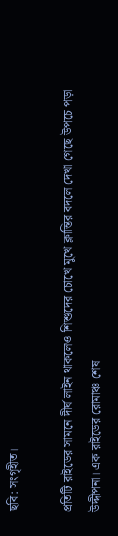ছবি: সংগৃহীত।

প্রতিটি রাইডের সামনে দীর্ঘ লাইন থাকলেও শিশুদের চোখে মুখে ক্লান্তির বদলে দেখা গেছে উপচে পড়া উদ্দীপনা। এক রাইডের রোমাঞ্চ শেষ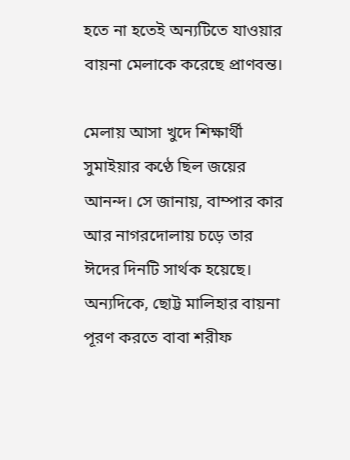হতে না হতেই অন্যটিতে যাওয়ার বায়না মেলাকে করেছে প্রাণবন্ত।

মেলায় আসা খুদে শিক্ষার্থী সুমাইয়ার কণ্ঠে ছিল জয়ের আনন্দ। সে জানায়, বাম্পার কার আর নাগরদোলায় চড়ে তার ঈদের দিনটি সার্থক হয়েছে। অন্যদিকে, ছোট্ট মালিহার বায়না পূরণ করতে বাবা শরীফ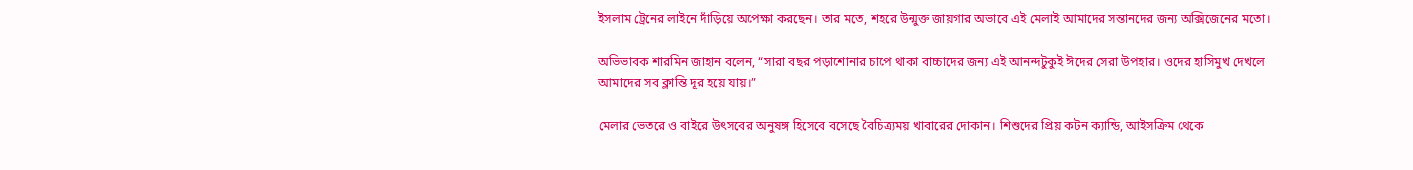ইসলাম ট্রেনের লাইনে দাঁড়িয়ে অপেক্ষা করছেন। তার মতে, শহরে উন্মুক্ত জায়গার অভাবে এই মেলাই আমাদের সন্তানদের জন্য অক্সিজেনের মতো।

অভিভাবক শারমিন জাহান বলেন, “সারা বছর পড়াশোনার চাপে থাকা বাচ্চাদের জন্য এই আনন্দটুকুই ঈদের সেরা উপহার। ওদের হাসিমুখ দেখলে আমাদের সব ক্লান্তি দূর হয়ে যায়।”

মেলার ভেতরে ও বাইরে উৎসবের অনুষঙ্গ হিসেবে বসেছে বৈচিত্র্যময় খাবারের দোকান। শিশুদের প্রিয় কটন ক্যান্ডি, আইসক্রিম থেকে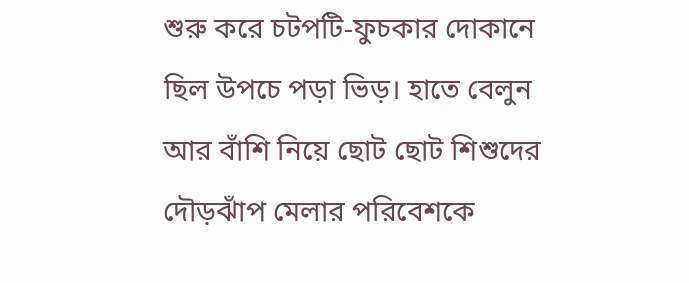শুরু করে চটপটি-ফুচকার দোকানে ছিল উপচে পড়া ভিড়। হাতে বেলুন আর বাঁশি নিয়ে ছোট ছোট শিশুদের দৌড়ঝাঁপ মেলার পরিবেশকে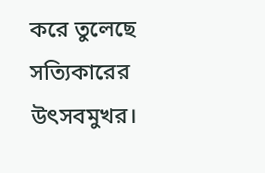করে তুলেছে সত্যিকারের উৎসবমুখর।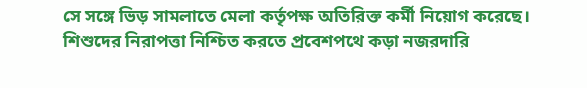সে সঙ্গে ভিড় সামলাতে মেলা কর্তৃপক্ষ অতিরিক্ত কর্মী নিয়োগ করেছে। শিশুদের নিরাপত্তা নিশ্চিত করতে প্রবেশপথে কড়া নজরদারি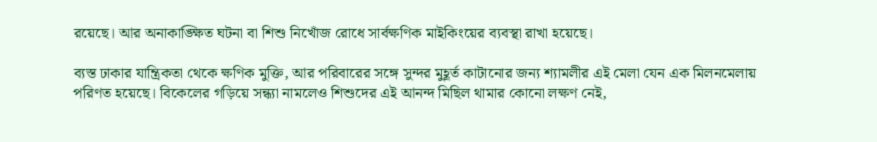রয়েছে। আর অনাকাঙ্ক্ষিত ঘটনা বা শিশু নিখোঁজ রোধে সার্বক্ষণিক মাইকিংয়ের ব্যবস্থা রাখা হয়েছে।

ব্যস্ত ঢাকার যান্ত্রিকতা থেকে ক্ষণিক মুক্তি, আর পরিবারের সঙ্গে সুন্দর মুহূর্ত কাটানোর জন্য শ্যামলীর এই মেলা যেন এক মিলনমেলায় পরিণত হয়েছে। বিকেলের গড়িয়ে সন্ধ্যা নামলেও শিশুদের এই আনন্দ মিছিল থামার কোনো লক্ষণ নেই,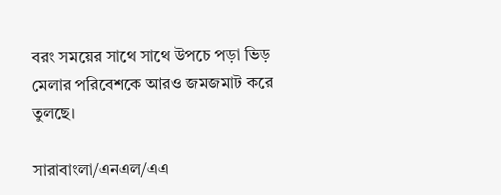বরং সময়ের সাথে সাথে উপচে পড়া ভিড় মেলার পরিবেশকে আরও জমজমাট করে তুলছে।

সারাবাংলা/এনএল/এএ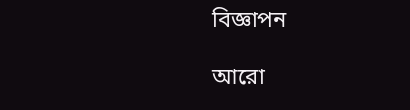বিজ্ঞাপন

আরো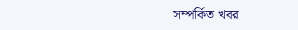সম্পর্কিত খবর